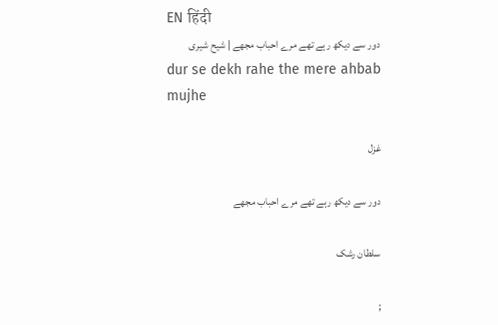EN हिंदी
دور سے دیکھ رہے تھے مرے احباب مجھے | شیح شیری
dur se dekh rahe the mere ahbab mujhe

غزل

دور سے دیکھ رہے تھے مرے احباب مجھے

سلطان رشک

;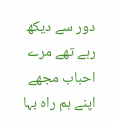دور سے دیکھ رہے تھے مرے احباب مجھے
اپنے ہم راہ بہا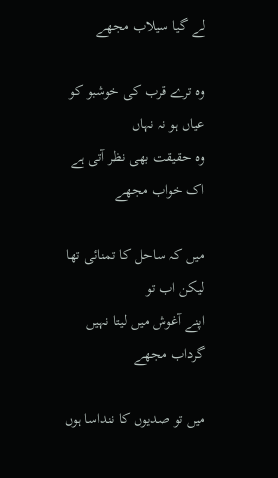لے گیا سیلاب مجھے

وہ ترے قرب کی خوشبو کو عیاں ہو نہ نہاں
وہ حقیقت بھی نظر آتی ہے اک خواب مجھے

میں کہ ساحل کا تمنائی تھا لیکن اب تو
اپنے آغوش میں لیتا نہیں گرداب مجھے

میں تو صدیوں کا ننداسا ہوں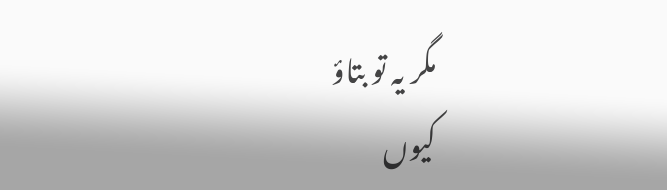مگر یہ تو بتاؤ
کیوں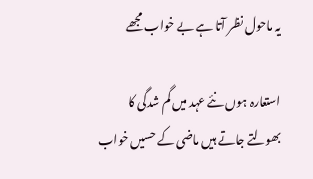یہ ماحول نظر آتا ہے بے خواب مجھے

استعارہ ہوں نئے عہد میں گم شدگی کا
بھولتے جاتے ہیں ماضی کے حسیں خواب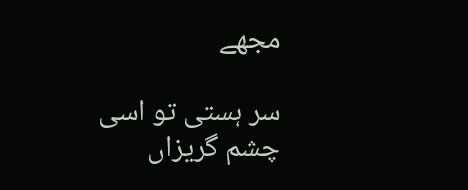مجھے

سر ہستی تو اسی چشم گریزاں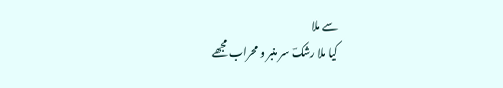سے ملا
کیا ملا رشکؔ سر منبر و محراب مجھے